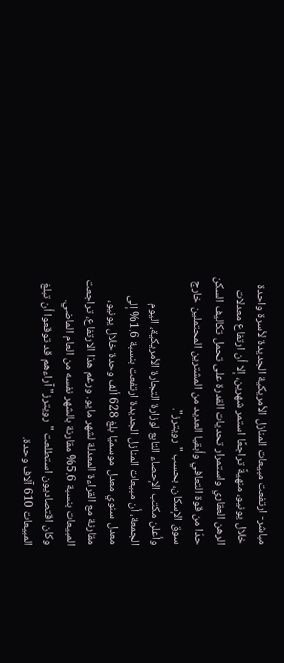مباشر- ارتفعت مبيعات المنازل الأمريكية الجديدة لأسرة واحدة خلال يونيو، منهيةً تراجعًا استمر شهرين، إلا أن ارتفاع معدلات الرهن العقاري واستمرار تحديات القدرة على تحمل تكاليف السكن حدّا من قوة التعافي وأبقيا العديد من المشترين المحتملين خارج سوق الإسكان، بحسب "رويترز".
وأعلن مكتب الإحصاء التابع لوزارة التجارة الأمريكية، اليوم الجمعة، أن مبيعات المنازل الجديدة ارتفعت بنسبة 1.6% إلى معدل سنوي معدل موسميًا بلغ 628 ألف وحدة خلال يونيو، مقارنة مع القراءة المعدلة لشهر مايو. ورغم هذا الارتفاع، تراجعت المبيعات بنسبة 5.6% مقارنة بالشهر نفسه من العام الماضي.
وكان اقتصاديون استطلعت "رويترز" آراءهم قد توقعوا أن تبلغ المبيعات 610 آلاف وحدة.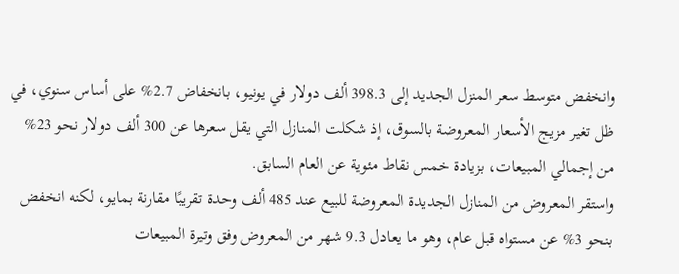وانخفض متوسط سعر المنزل الجديد إلى 398.3 ألف دولار في يونيو، بانخفاض 2.7% على أساس سنوي، في ظل تغير مزيج الأسعار المعروضة بالسوق، إذ شكلت المنازل التي يقل سعرها عن 300 ألف دولار نحو 23% من إجمالي المبيعات، بزيادة خمس نقاط مئوية عن العام السابق.
واستقر المعروض من المنازل الجديدة المعروضة للبيع عند 485 ألف وحدة تقريبًا مقارنة بمايو، لكنه انخفض بنحو 3% عن مستواه قبل عام، وهو ما يعادل 9.3 شهر من المعروض وفق وتيرة المبيعات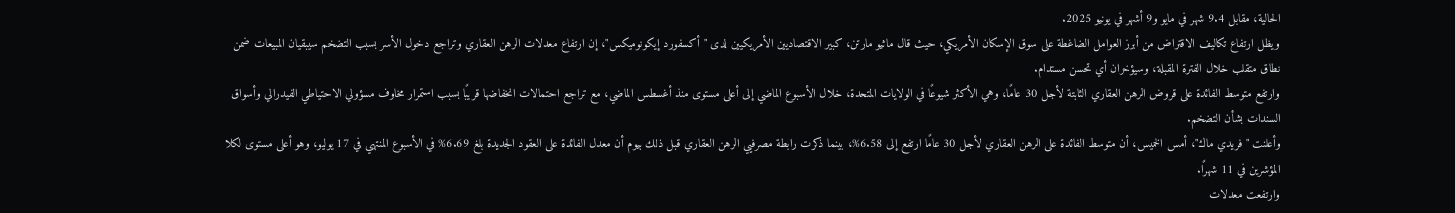الحالية، مقابل 9.4 شهر في مايو و9 أشهر في يونيو 2025.
ويظل ارتفاع تكاليف الاقتراض من أبرز العوامل الضاغطة على سوق الإسكان الأمريكي، حيث قال ماثيو مارتن، كبير الاقتصاديين الأمريكيين لدى "أكسفورد إيكونوميكس"، إن ارتفاع معدلات الرهن العقاري وتراجع دخول الأسر بسبب التضخم سيبقيان المبيعات ضمن نطاق متقلب خلال الفترة المقبلة، وسيؤخران أي تحسن مستدام.
وارتفع متوسط الفائدة على قروض الرهن العقاري الثابتة لأجل 30 عامًا، وهي الأكثر شيوعًا في الولايات المتحدة، خلال الأسبوع الماضي إلى أعلى مستوى منذ أغسطس الماضي، مع تراجع احتمالات انخفاضها قريبًا بسبب استمرار مخاوف مسؤولي الاحتياطي الفيدرالي وأسواق السندات بشأن التضخم.
وأعلنت "فريدي ماك"، أمس الخميس، أن متوسط الفائدة على الرهن العقاري لأجل 30 عامًا ارتفع إلى 6.58%، بينما ذكرت رابطة مصرفيي الرهن العقاري قبل ذلك بيوم أن معدل الفائدة على العقود الجديدة بلغ 6.69% في الأسبوع المنتهي في 17 يوليو، وهو أعلى مستوى لكلا المؤشرين في 11 شهرًا.
وارتفعت معدلات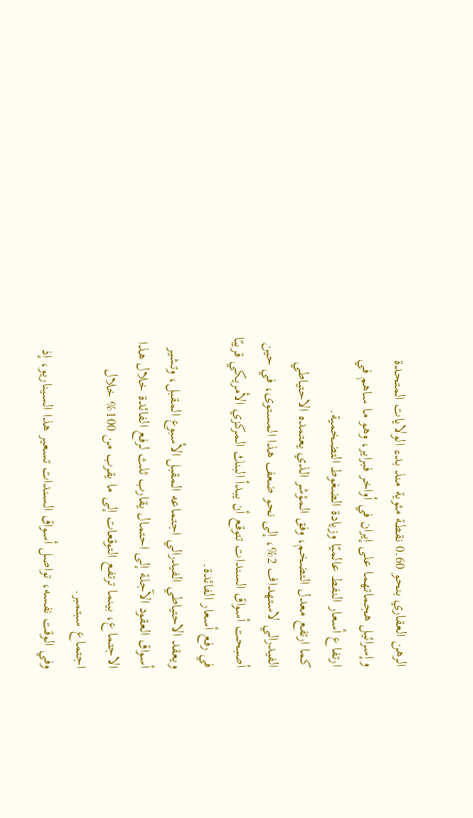الرهن العقاري بنحو 0.60 نقطة مئوية منذ بدء الولايات المتحدة وإسرائيل هجماتهما على إيران في أواخر فبراير، وهو ما ساهم في ارتفاع أسعار النفط عالميًا وزيادة الضغوط التضخمية.
كما ارتفع معدل التضخم، وفق المؤشر الذي يعتمده الاحتياطي الفيدرالي لاستهداف 2%، إلى نحو ضعف هذا المستوى، في حين أصبحت أسواق السندات تتوقع أن يبدأ البنك المركزي الأمريكي قريبًا في رفع أسعار الفائدة.
ويعقد الاحتياطي الفيدرالي اجتماعه المقبل الأسبوع المقبل، وتشير أسواق العقود الآجلة إلى احتمال يقارب ثلث لرفع الفائدة خلال هذا الاجتماع، بينما ترتفع التوقعات إلى ما يقرب من 100% خلال اجتماع سبتمبر.
وفي الوقت نفسه، تواصل أسواق السندات تسعير هذا السيناريو، إذ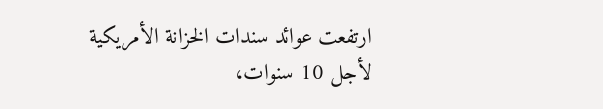ارتفعت عوائد سندات الخزانة الأمريكية لأجل 10 سنوات،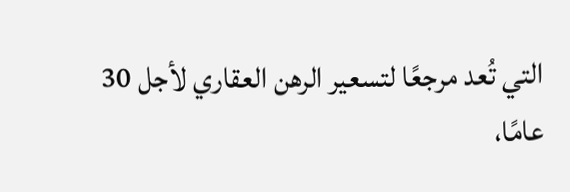التي تُعد مرجعًا لتسعير الرهن العقاري لأجل 30 عامًا،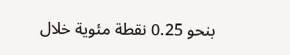بنحو 0.25 نقطة مئوية خلال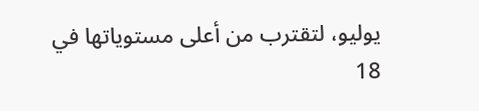يوليو، لتقترب من أعلى مستوياتها في 18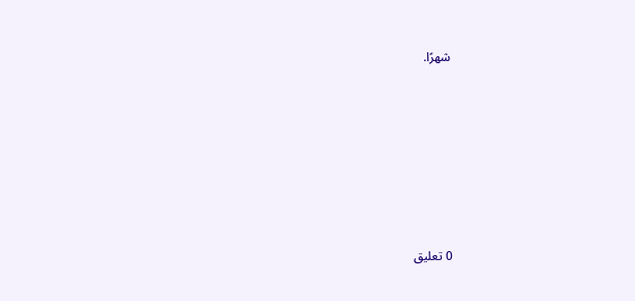شهرًا.








0 تعليق